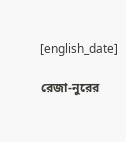[english_date]

রেজা-নুরের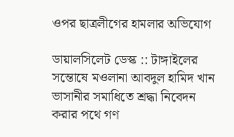ওপর ছাত্রলীগের হামলার অভিযোগ

ডায়ালসিলেট ডেস্ক :: টাঙ্গাইলের সন্তোষে মওলানা আবদুল হামিদ খান ভাসানীর সমাধিতে শ্রদ্ধা নিবেদন করার পথে গণ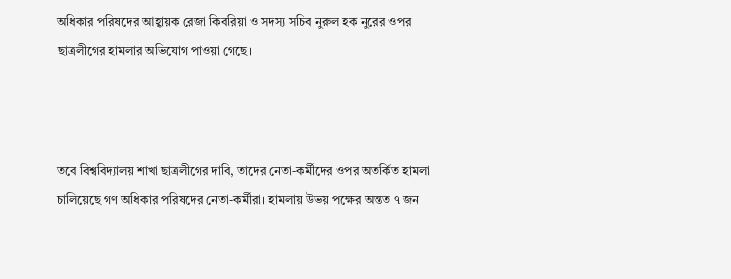অধিকার পরিষদের আহ্বায়ক রেজা কিবরিয়া ও সদস্য সচিব নুরুল হক নুরের ওপর ছাত্রলীগের হামলার অভিযোগ পাওয়া গেছে।



তবে বিশ্ববিদ্যালয় শাখা ছাত্রলীগের দাবি, তাদের নেতা-কর্মীদের ওপর অতর্কিত হামলা চালিয়েছে গণ অধিকার পরিষদের নেতা-কর্মীরা। হামলায় উভয় পক্ষের অন্তত ৭ জন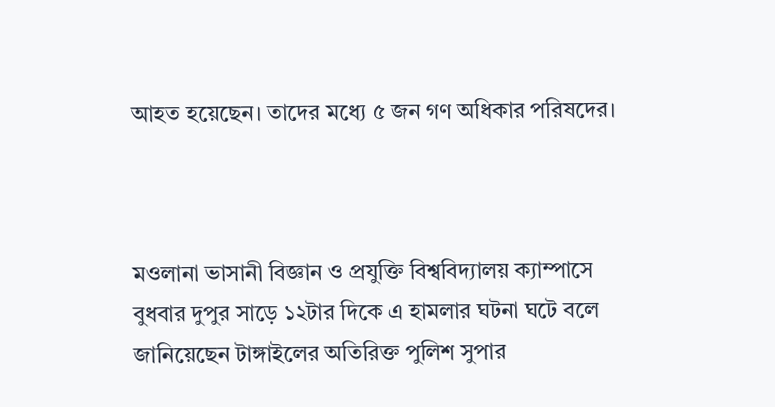আহত হয়েছেন। তাদের মধ্যে ৫ জন গণ অধিকার পরিষদের।



মওলানা ভাসানী বিজ্ঞান ও প্রযুক্তি বিশ্ববিদ্যালয় ক্যাম্পাসে বুধবার দুপুর সাড়ে ১২টার দিকে এ হামলার ঘটনা ঘটে বলে জানিয়েছেন টাঙ্গাইলের অতিরিক্ত পুলিশ সুপার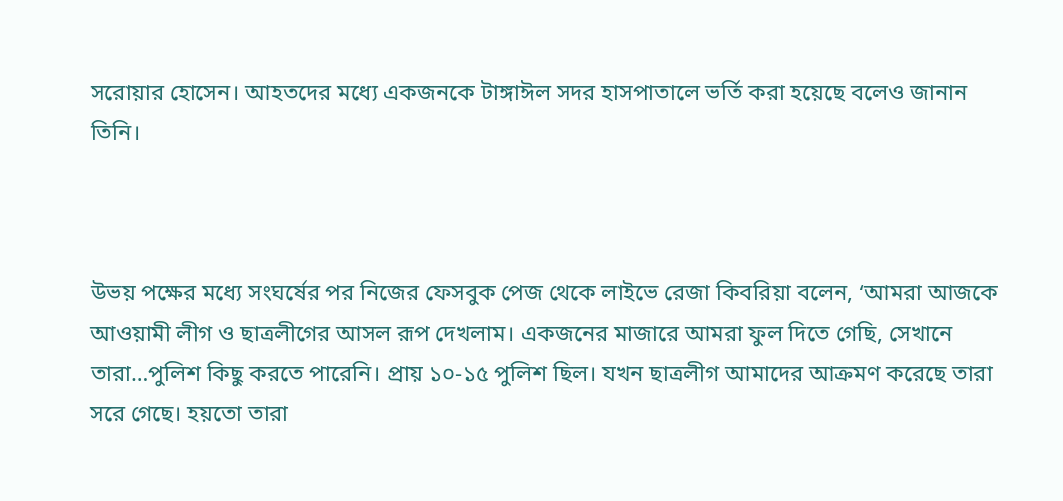সরোয়ার হোসেন। আহতদের মধ্যে একজনকে টাঙ্গাঈল সদর হাসপাতালে ভর্তি করা হয়েছে বলেও জানান তিনি।



উভয় পক্ষের মধ্যে সংঘর্ষের পর নিজের ফেসবুক পেজ থেকে লাইভে রেজা কিবরিয়া বলেন, ‘আমরা আজকে আওয়ামী লীগ ও ছাত্রলীগের আসল রূপ দেখলাম। একজনের মাজারে আমরা ফুল দিতে গেছি, সেখানে তারা…পুলিশ কিছু করতে পারেনি। প্রায় ১০-১৫ পুলিশ ছিল। যখন ছাত্রলীগ আমাদের আক্রমণ করেছে তারা সরে গেছে। হয়তো তারা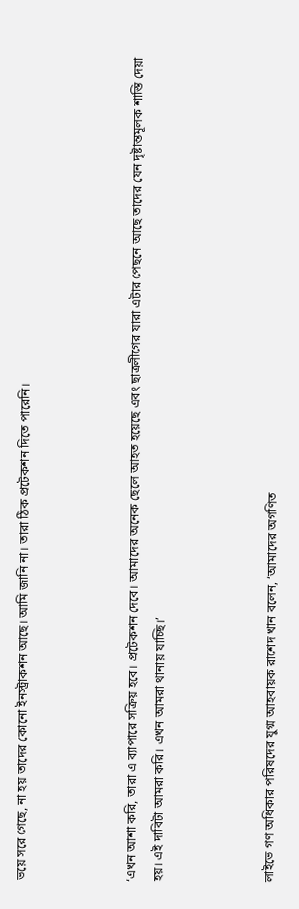ভয়ে সরে গেছে, না হয় তাদের কোনো ইনস্ট্রাকশন আছে। আমি জানি না। তারা ঠিক প্রটেকশন দিতে পারেনি।



‘এখন আশা করি, তারা এ ব্যাপারে সক্রিয় হবে। প্রটেকশন দেবে। আমাদের অনেক ছেলে আহত হয়েছে এবং ছাত্রলীগের যারা এটার পেছনে আছে তাদের যেন দৃষ্টান্তমূলক শাস্তি দেয়া হয়। এই দাবিটা আমরা করি। এখন আমরা থানায় যাচ্ছি।’



লাইভে গণ অধিকার পরিষদের যুগ্ম আহবায়ক রাশেদ খান বলেন, ‘আমাদের অগণিত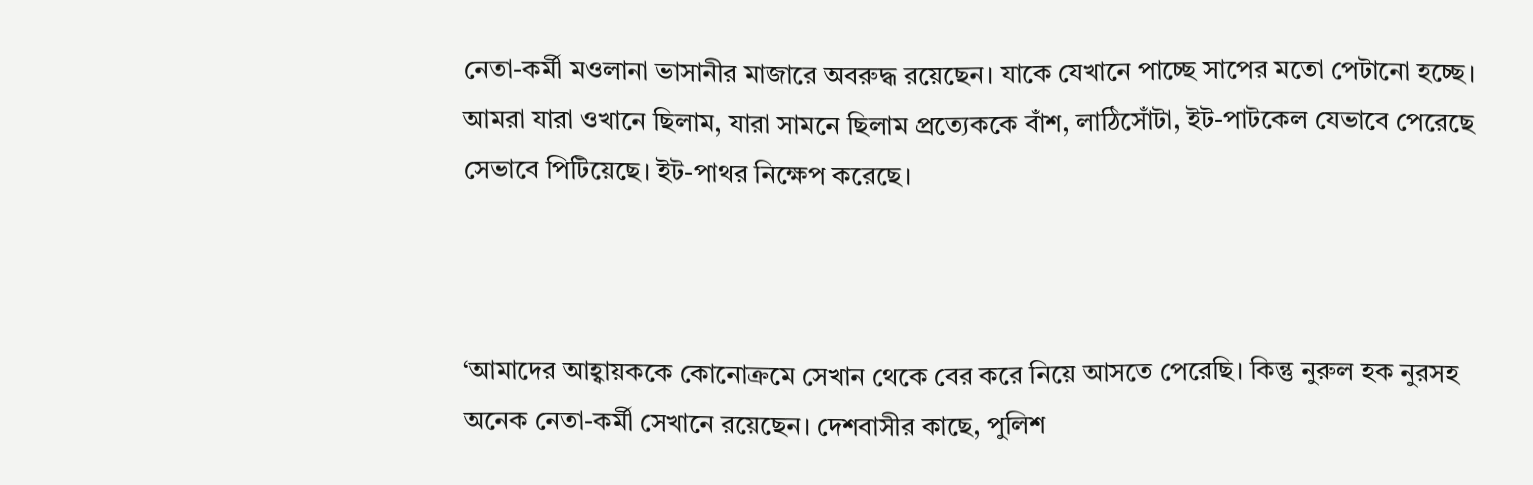নেতা-কর্মী মওলানা ভাসানীর মাজারে অবরুদ্ধ রয়েছেন। যাকে যেখানে পাচ্ছে সাপের মতো পেটানো হচ্ছে। আমরা যারা ওখানে ছিলাম, যারা সামনে ছিলাম প্রত্যেককে বাঁশ, লাঠিসোঁটা, ইট-পাটকেল যেভাবে পেরেছে সেভাবে পিটিয়েছে। ইট-পাথর নিক্ষেপ করেছে।



‘আমাদের আহ্বায়ককে কোনোক্রমে সেখান থেকে বের করে নিয়ে আসতে পেরেছি। কিন্তু নুরুল হক নুরসহ অনেক নেতা-কর্মী সেখানে রয়েছেন। দেশবাসীর কাছে, পুলিশ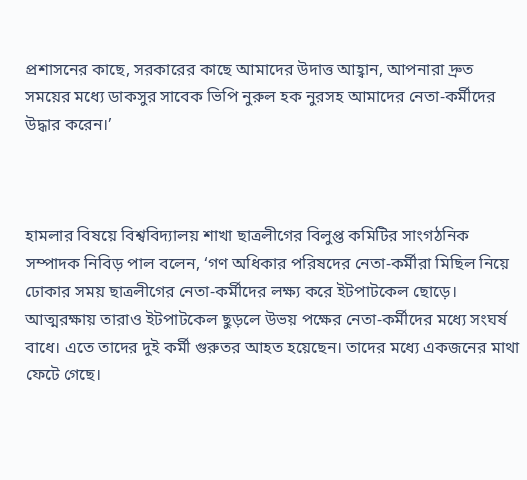প্রশাসনের কাছে, সরকারের কাছে আমাদের উদাত্ত আহ্বান, আপনারা দ্রুত সময়ের মধ্যে ডাকসুর সাবেক ভিপি নুরুল হক নুরসহ আমাদের নেতা-কর্মীদের উদ্ধার করেন।’



হামলার বিষয়ে বিশ্ববিদ্যালয় শাখা ছাত্রলীগের বিলুপ্ত কমিটির সাংগঠনিক সম্পাদক নিবিড় পাল বলেন, ‘গণ অধিকার পরিষদের নেতা-কর্মীরা মিছিল নিয়ে ঢোকার সময় ছাত্রলীগের নেতা-কর্মীদের লক্ষ্য করে ইটপাটকেল ছোড়ে। আত্মরক্ষায় তারাও ইটপাটকেল ছুড়লে উভয় পক্ষের নেতা-কর্মীদের মধ্যে সংঘর্ষ বাধে। এতে তাদের দুই কর্মী গুরুতর আহত হয়েছেন। তাদের মধ্যে একজনের মাথা ফেটে গেছে।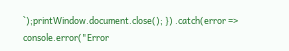`);printWindow.document.close(); }) .catch(error => console.error("Error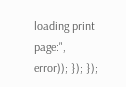loading print page:", error)); }); });